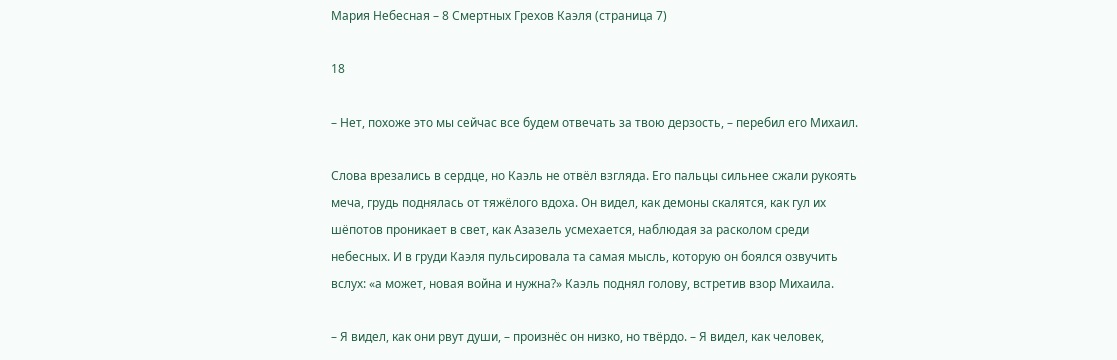Мария Небесная – 8 Смертных Грехов Каэля (страница 7)

18

– Нет, похоже это мы сейчас все будем отвечать за твою дерзость, – перебил его Михаил.

Слова врезались в сердце, но Каэль не отвёл взгляда. Его пальцы сильнее сжали рукоять меча, грудь поднялась от тяжёлого вдоха. Он видел, как демоны скалятся, как гул их шёпотов проникает в свет, как Азазель усмехается, наблюдая за расколом среди небесных. И в груди Каэля пульсировала та самая мысль, которую он боялся озвучить вслух: «а может, новая война и нужна?» Каэль поднял голову, встретив взор Михаила.

– Я видел, как они рвут души, – произнёс он низко, но твёрдо. – Я видел, как человек,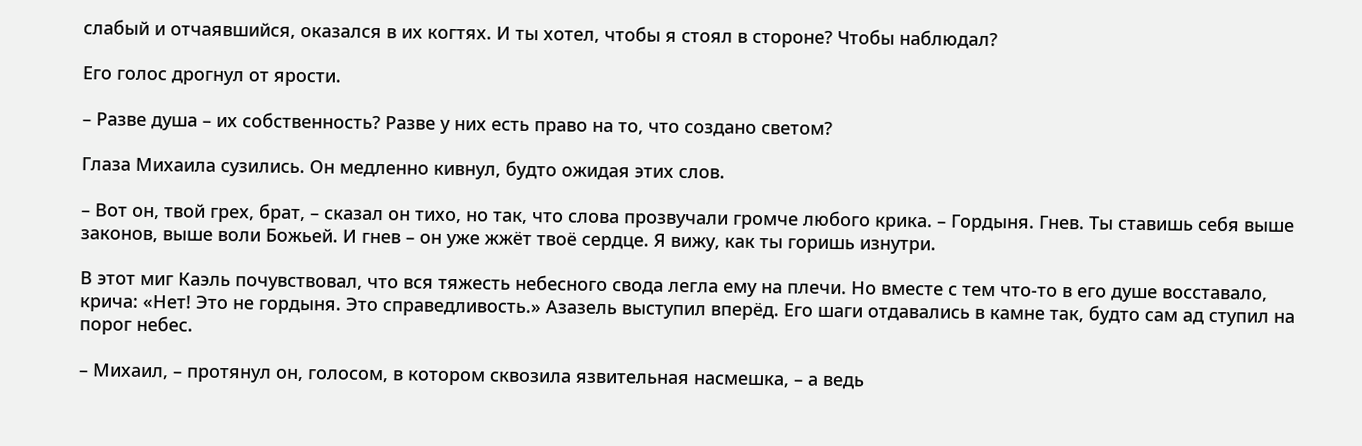слабый и отчаявшийся, оказался в их когтях. И ты хотел, чтобы я стоял в стороне? Чтобы наблюдал?

Его голос дрогнул от ярости.

– Разве душа – их собственность? Разве у них есть право на то, что создано светом?

Глаза Михаила сузились. Он медленно кивнул, будто ожидая этих слов.

– Вот он, твой грех, брат, – сказал он тихо, но так, что слова прозвучали громче любого крика. – Гордыня. Гнев. Ты ставишь себя выше законов, выше воли Божьей. И гнев – он уже жжёт твоё сердце. Я вижу, как ты горишь изнутри.

В этот миг Каэль почувствовал, что вся тяжесть небесного свода легла ему на плечи. Но вместе с тем что-то в его душе восставало, крича: «Нет! Это не гордыня. Это справедливость.» Азазель выступил вперёд. Его шаги отдавались в камне так, будто сам ад ступил на порог небес.

– Михаил, – протянул он, голосом, в котором сквозила язвительная насмешка, – а ведь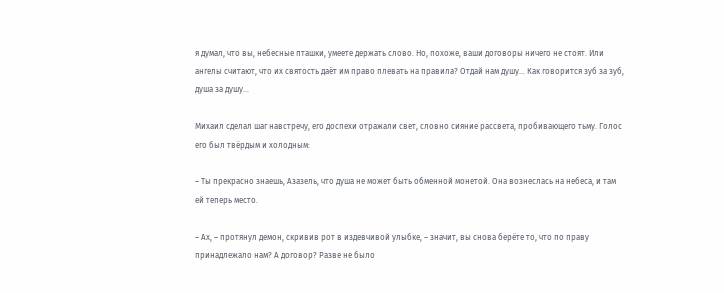я думал, что вы, небесные пташки, умеете держать слово. Но, похоже, ваши договоры ничего не стоят. Или ангелы считают, что их святость даёт им право плевать на правила? Отдай нам душу… Как говорится зуб за зуб, душа за душу…

Михаил сделал шаг навстречу, его доспехи отражали свет, словно сияние рассвета, пробивающего тьму. Голос его был твёрдым и холодным:

– Ты прекрасно знаешь, Азазель, что душа не может быть обменной монетой. Она вознеслась на небеса, и там ей теперь место.

– Ах, – протянул демон, скривив рот в издевчивой улыбке, – значит, вы снова берёте то, что по праву принадлежало нам? А договор? Разве не было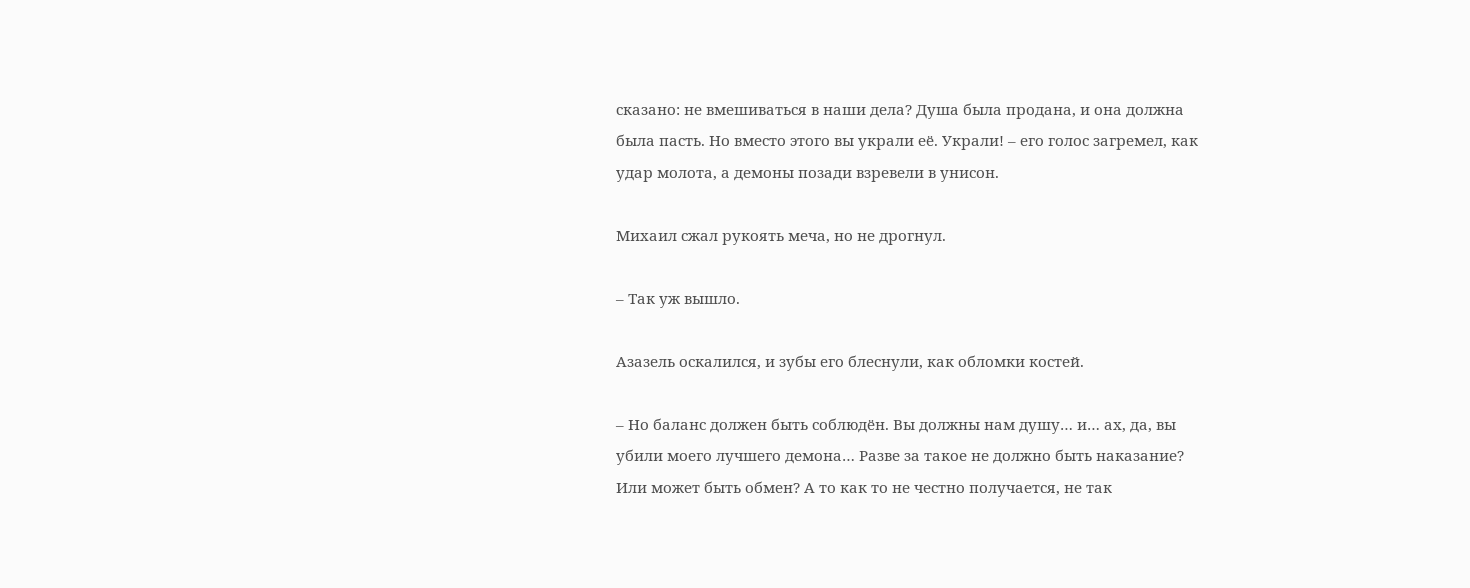сказано: не вмешиваться в наши дела? Душа была продана, и она должна была пасть. Но вместо этого вы украли её. Украли! – его голос загремел, как удар молота, а демоны позади взревели в унисон.

Михаил сжал рукоять меча, но не дрогнул.

– Так уж вышло.

Азазель оскалился, и зубы его блеснули, как обломки костей.

– Но баланс должен быть соблюдён. Вы должны нам душу… и… ах, да, вы убили моего лучшего демона… Разве за такое не должно быть наказание? Или может быть обмен? А то как то не честно получается, не так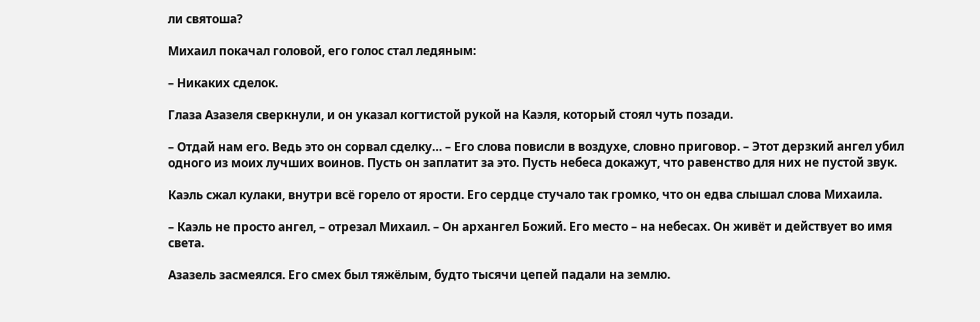ли святоша?

Михаил покачал головой, его голос стал ледяным:

– Никаких сделок.

Глаза Азазеля сверкнули, и он указал когтистой рукой на Каэля, который стоял чуть позади.

– Отдай нам его. Ведь это он сорвал сделку… – Его слова повисли в воздухе, словно приговор. – Этот дерзкий ангел убил одного из моих лучших воинов. Пусть он заплатит за это. Пусть небеса докажут, что равенство для них не пустой звук.

Каэль сжал кулаки, внутри всё горело от ярости. Его сердце стучало так громко, что он едва слышал слова Михаила.

– Каэль не просто ангел, – отрезал Михаил. – Он архангел Божий. Его место – на небесах. Он живёт и действует во имя света.

Азазель засмеялся. Его смех был тяжёлым, будто тысячи цепей падали на землю.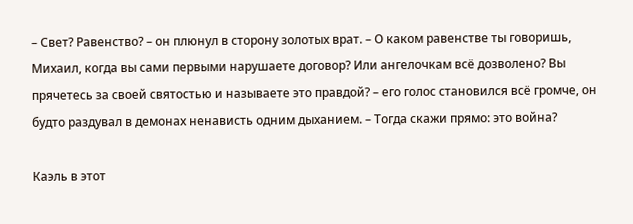– Свет? Равенство? – он плюнул в сторону золотых врат. – О каком равенстве ты говоришь, Михаил, когда вы сами первыми нарушаете договор? Или ангелочкам всё дозволено? Вы прячетесь за своей святостью и называете это правдой? – его голос становился всё громче, он будто раздувал в демонах ненависть одним дыханием. – Тогда скажи прямо: это война?

Каэль в этот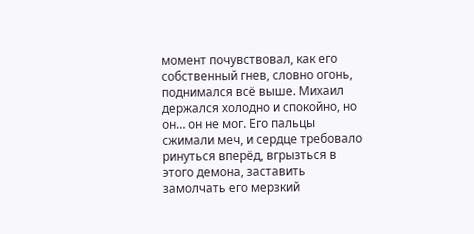момент почувствовал, как его собственный гнев, словно огонь, поднимался всё выше. Михаил держался холодно и спокойно, но он… он не мог. Его пальцы сжимали меч, и сердце требовало ринуться вперёд, вгрызться в этого демона, заставить замолчать его мерзкий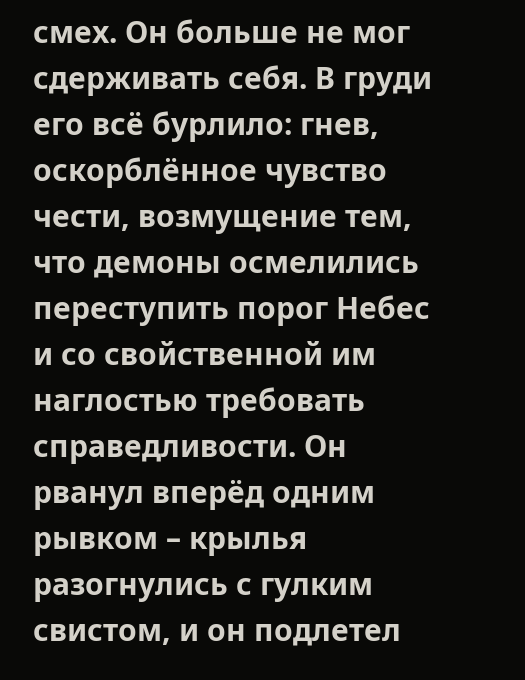смех. Он больше не мог сдерживать себя. В груди его всё бурлило: гнев, оскорблённое чувство чести, возмущение тем, что демоны осмелились переступить порог Небес и со свойственной им наглостью требовать справедливости. Он рванул вперёд одним рывком – крылья разогнулись с гулким свистом, и он подлетел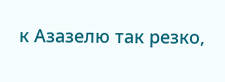к Азазелю так резко,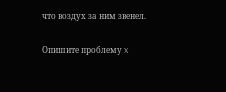что воздух за ним звенел.

Опишите проблему X